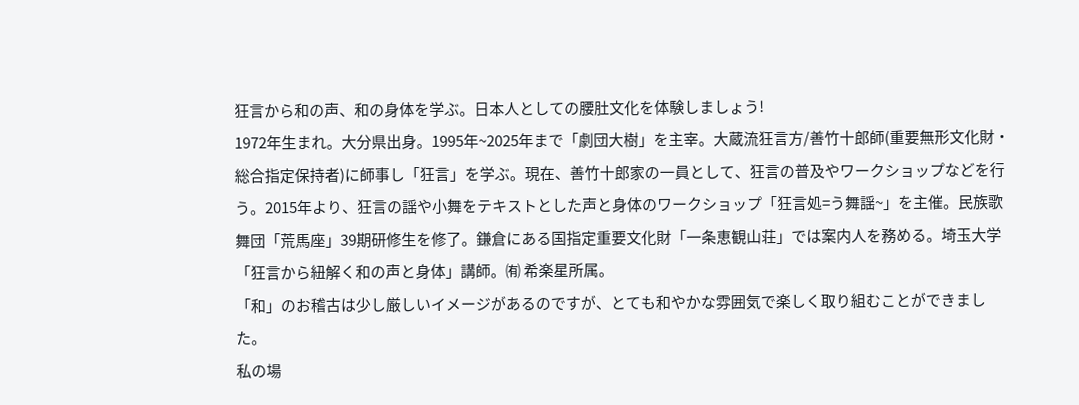狂言から和の声、和の身体を学ぶ。日本人としての腰肚文化を体験しましょう!
1972年生まれ。大分県出身。1995年~2025年まで「劇団大樹」を主宰。大蔵流狂言方/善竹十郎師(重要無形文化財・総合指定保持者)に師事し「狂言」を学ぶ。現在、善竹十郎家の一員として、狂言の普及やワークショップなどを行う。2015年より、狂言の謡や小舞をテキストとした声と身体のワークショップ「狂言処=う舞謡~」を主催。民族歌舞団「荒馬座」39期研修生を修了。鎌倉にある国指定重要文化財「一条恵観山荘」では案内人を務める。埼玉大学「狂言から紐解く和の声と身体」講師。㈲ 希楽星所属。
「和」のお稽古は少し厳しいイメージがあるのですが、とても和やかな雰囲気で楽しく取り組むことができました。
私の場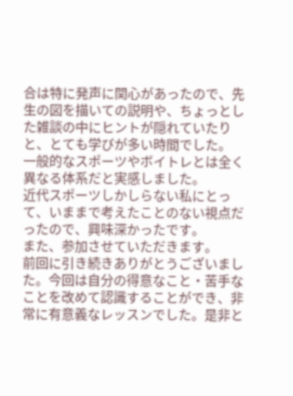合は特に発声に関心があったので、先生の図を描いての説明や、ちょっとした雑談の中にヒントが隠れていたりと、とても学びが多い時間でした。
一般的なスポーツやボイトレとは全く異なる体系だと実感しました。
近代スポーツしかしらない私にとって、いままで考えたことのない視点だったので、興味深かったです。
また、参加させていただきます。
前回に引き続きありがとうございました。今回は自分の得意なこと・苦手なことを改めて認識することができ、非常に有意義なレッスンでした。是非と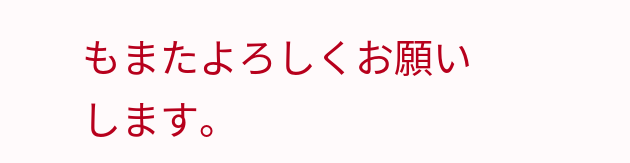もまたよろしくお願いします。